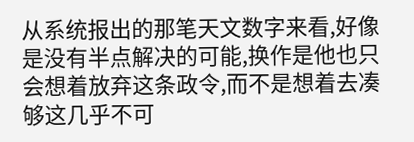从系统报出的那笔天文数字来看,好像是没有半点解决的可能,换作是他也只会想着放弃这条政令,而不是想着去凑够这几乎不可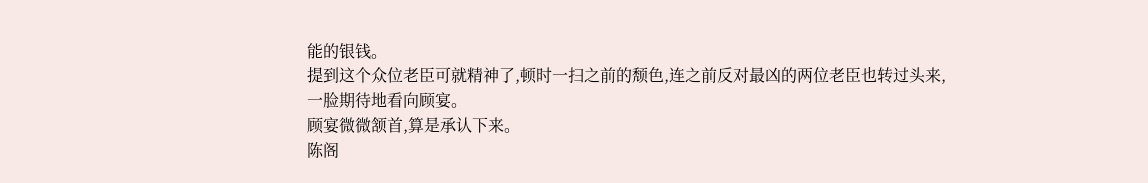能的银钱。
提到这个众位老臣可就精神了,顿时一扫之前的颓色,连之前反对最凶的两位老臣也转过头来,一脸期待地看向顾宴。
顾宴微微颔首,算是承认下来。
陈阁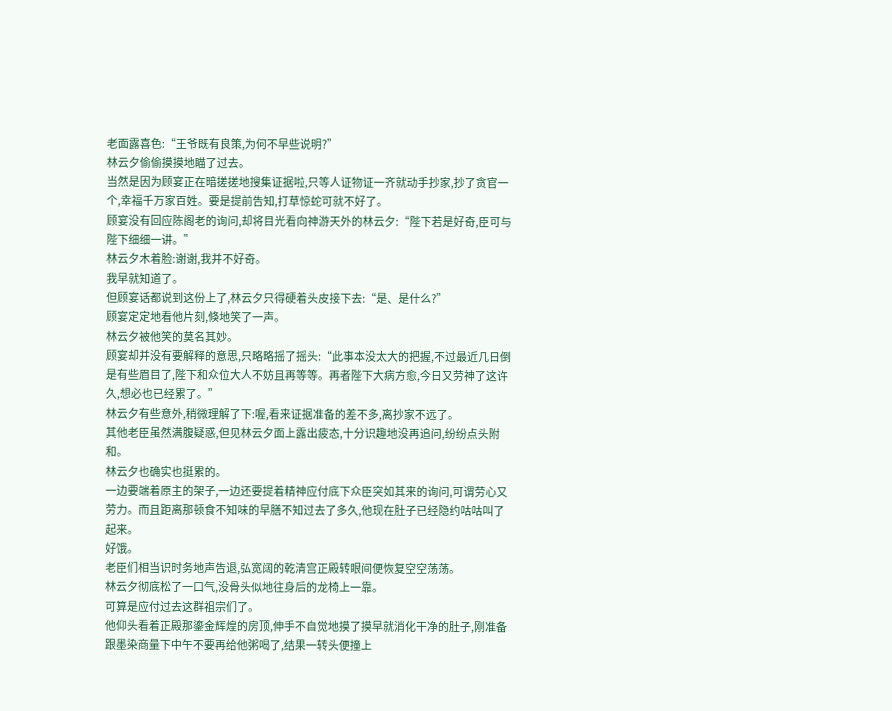老面露喜色:“王爷既有良策,为何不早些说明?”
林云夕偷偷摸摸地瞄了过去。
当然是因为顾宴正在暗搓搓地搜集证据啦,只等人证物证一齐就动手抄家,抄了贪官一个,幸福千万家百姓。要是提前告知,打草惊蛇可就不好了。
顾宴没有回应陈阁老的询问,却将目光看向神游天外的林云夕:“陛下若是好奇,臣可与陛下细细一讲。”
林云夕木着脸:谢谢,我并不好奇。
我早就知道了。
但顾宴话都说到这份上了,林云夕只得硬着头皮接下去:“是、是什么?”
顾宴定定地看他片刻,倏地笑了一声。
林云夕被他笑的莫名其妙。
顾宴却并没有要解释的意思,只略略摇了摇头:“此事本没太大的把握,不过最近几日倒是有些眉目了,陛下和众位大人不妨且再等等。再者陛下大病方愈,今日又劳神了这许久,想必也已经累了。”
林云夕有些意外,稍微理解了下:喔,看来证据准备的差不多,离抄家不远了。
其他老臣虽然满腹疑惑,但见林云夕面上露出疲态,十分识趣地没再追问,纷纷点头附和。
林云夕也确实也挺累的。
一边要端着原主的架子,一边还要提着精神应付底下众臣突如其来的询问,可谓劳心又劳力。而且距离那顿食不知味的早膳不知过去了多久,他现在肚子已经隐约咕咕叫了起来。
好饿。
老臣们相当识时务地声告退,弘宽阔的乾清宫正殿转眼间便恢复空空荡荡。
林云夕彻底松了一口气,没骨头似地往身后的龙椅上一靠。
可算是应付过去这群祖宗们了。
他仰头看着正殿那鎏金辉煌的房顶,伸手不自觉地摸了摸早就消化干净的肚子,刚准备跟墨染商量下中午不要再给他粥喝了,结果一转头便撞上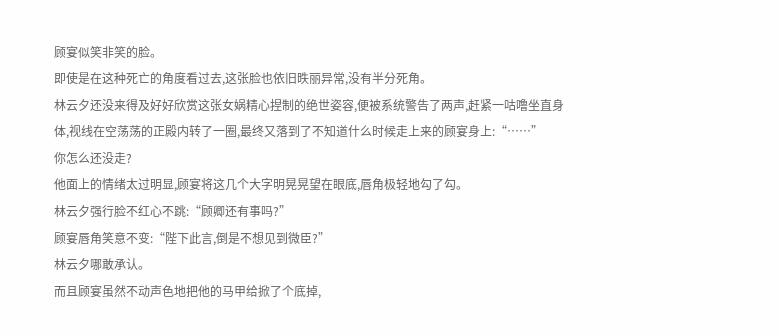顾宴似笑非笑的脸。
即使是在这种死亡的角度看过去,这张脸也依旧昳丽异常,没有半分死角。
林云夕还没来得及好好欣赏这张女娲精心捏制的绝世姿容,便被系统警告了两声,赶紧一咕噜坐直身体,视线在空荡荡的正殿内转了一圈,最终又落到了不知道什么时候走上来的顾宴身上:“……”
你怎么还没走?
他面上的情绪太过明显,顾宴将这几个大字明晃晃望在眼底,唇角极轻地勾了勾。
林云夕强行脸不红心不跳:“顾卿还有事吗?”
顾宴唇角笑意不变:“陛下此言,倒是不想见到微臣?”
林云夕哪敢承认。
而且顾宴虽然不动声色地把他的马甲给掀了个底掉,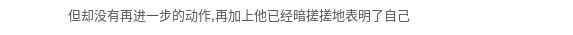但却没有再进一步的动作,再加上他已经暗搓搓地表明了自己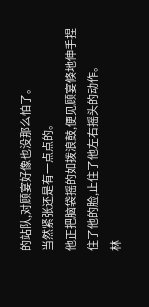的站队,对顾宴好像也没那么怕了。
当然紧张还是有一点点的。
他正把脑袋摇的如拨浪鼓,便见顾宴倏地伸手捏住了他的脸,止住了他左右摇头的动作。
林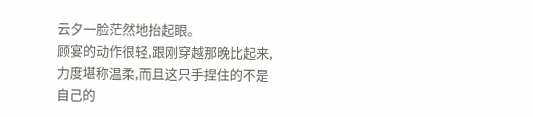云夕一脸茫然地抬起眼。
顾宴的动作很轻,跟刚穿越那晚比起来,力度堪称温柔,而且这只手捏住的不是自己的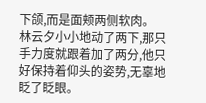下颌,而是面颊两侧软肉。
林云夕小小地动了两下,那只手力度就跟着加了两分,他只好保持着仰头的姿势,无辜地眨了眨眼。